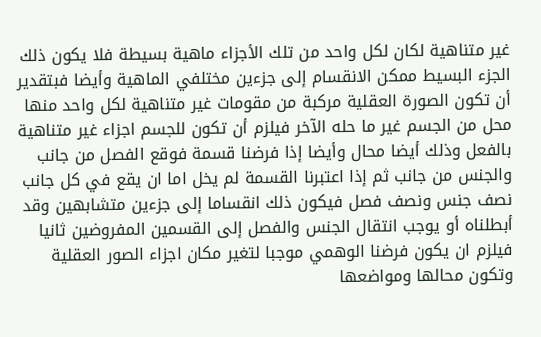غير متناهية لكان لكل واحد من تلك الأجزاء ماهية بسيطة فلا يكون ذلك الجزء البسيط ممكن الانقسام إلى جزءين مختلفي الماهية وأيضا فبتقدير أن تكون الصورة العقلية مركبة من مقومات غير متناهية لكل واحد منها محل من الجسم غير ما حله الآخر فيلزم أن تكون للجسم اجزاء غير متناهية بالفعل وذلك أيضا محال وأيضا إذا فرضنا قسمة فوقع الفصل من جانب والجنس من جانب ثم إذا اعتبرنا القسمة لم يخل اما ان يقع في كل جانب نصف جنس ونصف فصل فيكون ذلك انقساما إلى جزءين متشابهين وقد أبطلناه أو يوجب انتقال الجنس والفصل إلى القسمين المفروضين ثانيا فيلزم ان يكون فرضنا الوهمي موجبا لتغير مكان اجزاء الصور العقلية وتكون محالها ومواضعها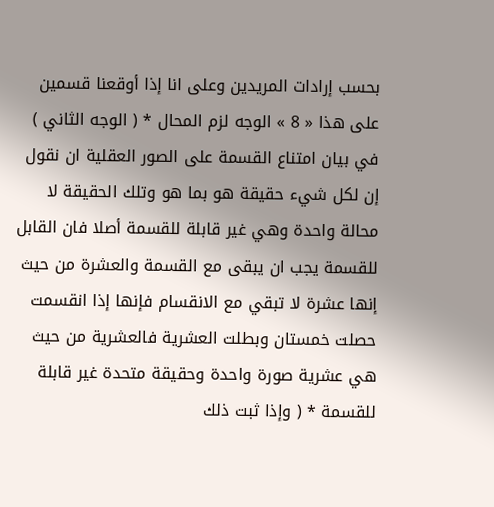بحسب إرادات المريدين وعلى انا إذا أوقعنا قسمين على هذا « 8 » الوجه لزم المحال * ( الوجه الثاني ) في بيان امتناع القسمة على الصور العقلية ان نقول إن لكل شيء حقيقة هو بما هو وتلك الحقيقة لا محالة واحدة وهي غير قابلة للقسمة أصلا فان القابل للقسمة يجب ان يبقى مع القسمة والعشرة من حيث إنها عشرة لا تبقي مع الانقسام فإنها إذا انقسمت حصلت خمستان وبطلت العشرية فالعشرية من حيث هي عشرية صورة واحدة وحقيقة متحدة غير قابلة للقسمة * ( وإذا ثبت ذلك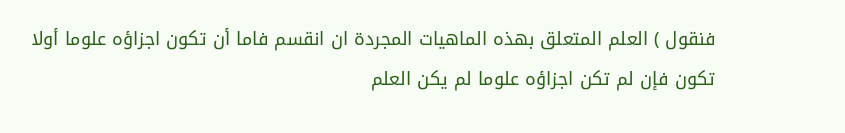فنقول ) العلم المتعلق بهذه الماهيات المجردة ان انقسم فاما أن تكون اجزاؤه علوما أولا تكون فإن لم تكن اجزاؤه علوما لم يكن العلم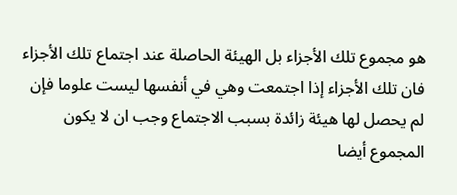هو مجموع تلك الأجزاء بل الهيئة الحاصلة عند اجتماع تلك الأجزاء فان تلك الأجزاء إذا اجتمعت وهي في أنفسها ليست علوما فإن لم يحصل لها هيئة زائدة بسبب الاجتماع وجب ان لا يكون المجموع أيضا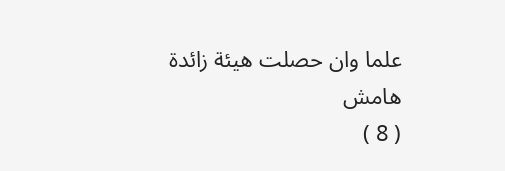علما وان حصلت هيئة زائدة
هامش
( 8 )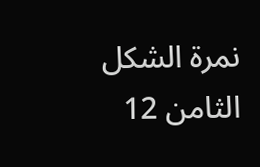نمرة الشكل الثامن 12